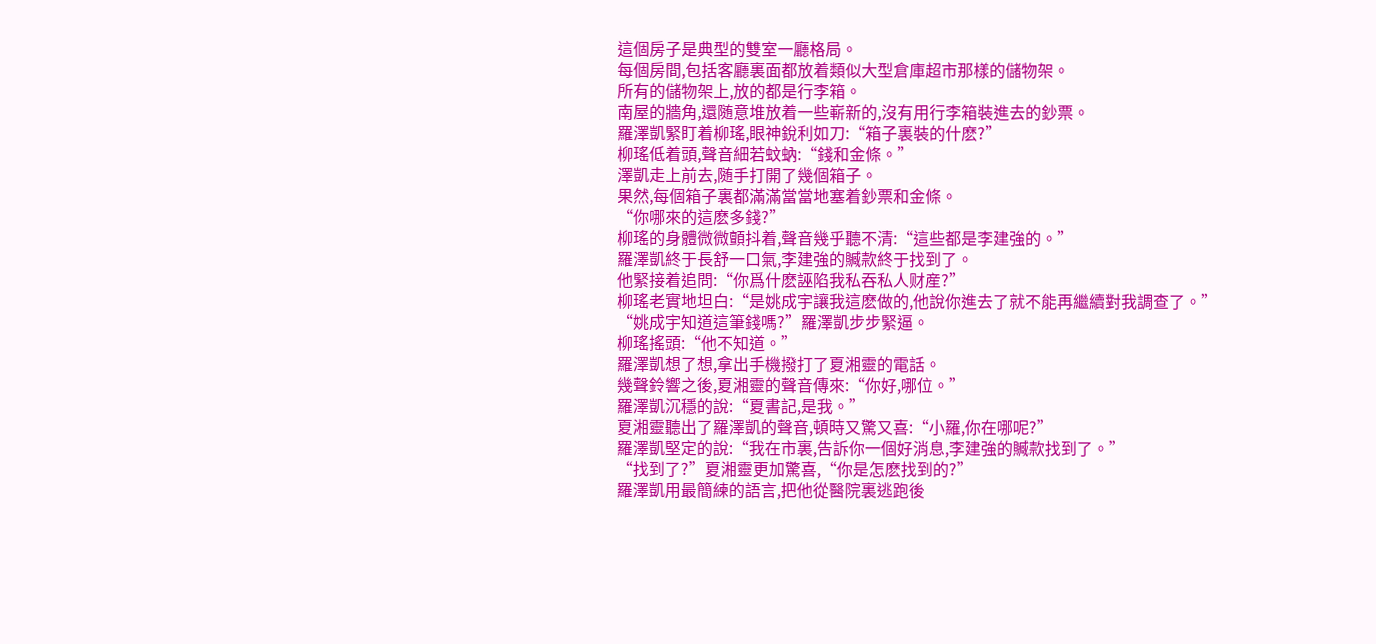這個房子是典型的雙室一廳格局。
每個房間,包括客廳裏面都放着類似大型倉庫超市那樣的儲物架。
所有的儲物架上,放的都是行李箱。
南屋的牆角,還随意堆放着一些嶄新的,沒有用行李箱裝進去的鈔票。
羅澤凱緊盯着柳瑤,眼神銳利如刀:“箱子裏裝的什麽?”
柳瑤低着頭,聲音細若蚊蚋:“錢和金條。”
澤凱走上前去,随手打開了幾個箱子。
果然,每個箱子裏都滿滿當當地塞着鈔票和金條。
“你哪來的這麽多錢?”
柳瑤的身體微微顫抖着,聲音幾乎聽不清:“這些都是李建強的。”
羅澤凱終于長舒一口氣,李建強的贓款終于找到了。
他緊接着追問:“你爲什麽誣陷我私吞私人财産?”
柳瑤老實地坦白:“是姚成宇讓我這麽做的,他說你進去了就不能再繼續對我調查了。”
“姚成宇知道這筆錢嗎?”羅澤凱步步緊逼。
柳瑤搖頭:“他不知道。”
羅澤凱想了想,拿出手機撥打了夏湘靈的電話。
幾聲鈴響之後,夏湘靈的聲音傳來:“你好,哪位。”
羅澤凱沉穩的說:“夏書記,是我。”
夏湘靈聽出了羅澤凱的聲音,頓時又驚又喜:“小羅,你在哪呢?”
羅澤凱堅定的說:“我在市裏,告訴你一個好消息,李建強的贓款找到了。”
“找到了?”夏湘靈更加驚喜,“你是怎麽找到的?”
羅澤凱用最簡練的語言,把他從醫院裏逃跑後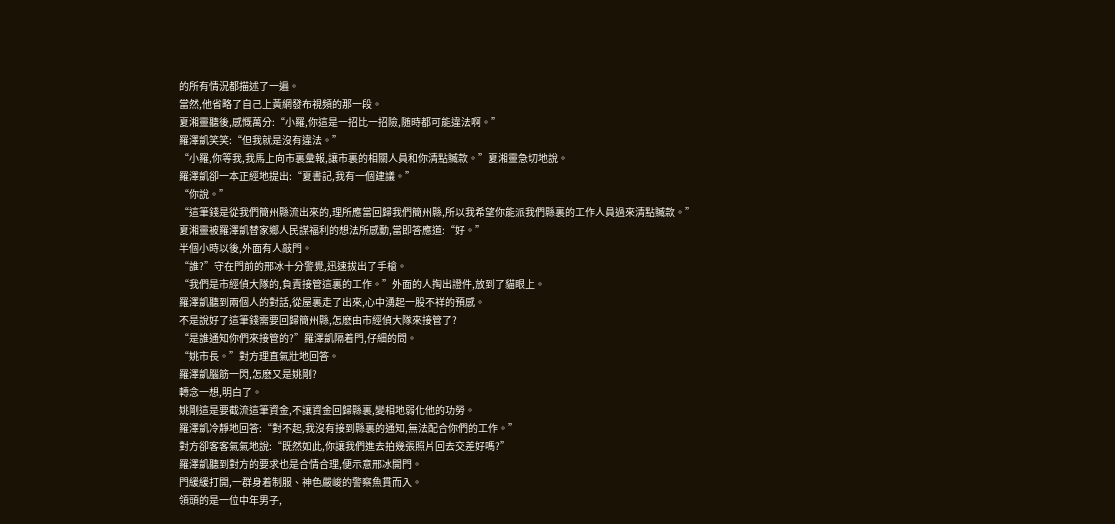的所有情況都描述了一遍。
當然,他省略了自己上黃網發布視頻的那一段。
夏湘靈聽後,感慨萬分:“小羅,你這是一招比一招險,随時都可能違法啊。”
羅澤凱笑笑:“但我就是沒有違法。”
“小羅,你等我,我馬上向市裏彙報,讓市裏的相關人員和你清點贓款。”夏湘靈急切地說。
羅澤凱卻一本正經地提出:“夏書記,我有一個建議。”
“你說。”
“這筆錢是從我們簡州縣流出來的,理所應當回歸我們簡州縣,所以我希望你能派我們縣裏的工作人員過來清點贓款。”
夏湘靈被羅澤凱替家鄉人民謀福利的想法所感動,當即答應道:“好。”
半個小時以後,外面有人敲門。
“誰?”守在門前的邢冰十分警覺,迅速拔出了手槍。
“我們是市經偵大隊的,負責接管這裏的工作。”外面的人掏出證件,放到了貓眼上。
羅澤凱聽到兩個人的對話,從屋裏走了出來,心中湧起一股不祥的預感。
不是說好了這筆錢需要回歸簡州縣,怎麽由市經偵大隊來接管了?
“是誰通知你們來接管的?”羅澤凱隔着門,仔細的問。
“姚市長。”對方理直氣壯地回答。
羅澤凱腦筋一閃,怎麽又是姚剛?
轉念一想,明白了。
姚剛這是要截流這筆資金,不讓資金回歸縣裏,變相地弱化他的功勞。
羅澤凱冷靜地回答:“對不起,我沒有接到縣裏的通知,無法配合你們的工作。”
對方卻客客氣氣地說:“既然如此,你讓我們進去拍幾張照片回去交差好嗎?”
羅澤凱聽到對方的要求也是合情合理,便示意邢冰開門。
門緩緩打開,一群身着制服、神色嚴峻的警察魚貫而入。
領頭的是一位中年男子,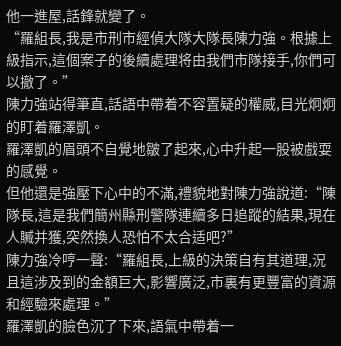他一進屋,話鋒就變了。
“羅組長,我是市刑市經偵大隊大隊長陳力強。根據上級指示,這個案子的後續處理将由我們市隊接手,你們可以撤了。”
陳力強站得筆直,話語中帶着不容置疑的權威,目光炯炯的盯着羅澤凱。
羅澤凱的眉頭不自覺地皺了起來,心中升起一股被戲耍的感覺。
但他還是強壓下心中的不滿,禮貌地對陳力強說道:“陳隊長,這是我們簡州縣刑警隊連續多日追蹤的結果,現在人贓并獲,突然換人恐怕不太合适吧?”
陳力強冷哼一聲:“羅組長,上級的決策自有其道理,況且這涉及到的金額巨大,影響廣泛,市裏有更豐富的資源和經驗來處理。”
羅澤凱的臉色沉了下來,語氣中帶着一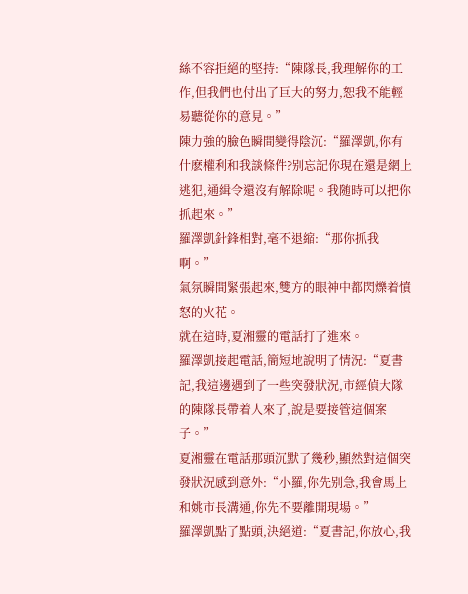絲不容拒絕的堅持:“陳隊長,我理解你的工作,但我們也付出了巨大的努力,恕我不能輕易聽從你的意見。”
陳力強的臉色瞬間變得陰沉:“羅澤凱,你有什麽權利和我談條件?别忘記你現在還是網上逃犯,通緝令還沒有解除呢。我随時可以把你抓起來。”
羅澤凱針鋒相對,毫不退縮:“那你抓我啊。”
氣氛瞬間緊張起來,雙方的眼神中都閃爍着憤怒的火花。
就在這時,夏湘靈的電話打了進來。
羅澤凱接起電話,簡短地說明了情況:“夏書記,我這邊遇到了一些突發狀況,市經偵大隊的陳隊長帶着人來了,說是要接管這個案子。”
夏湘靈在電話那頭沉默了幾秒,顯然對這個突發狀況感到意外:“小羅,你先别急,我會馬上和姚市長溝通,你先不要離開現場。”
羅澤凱點了點頭,決絕道:“夏書記,你放心,我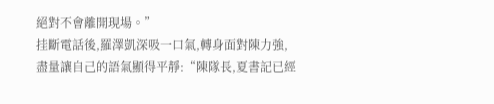絕對不會離開現場。”
挂斷電話後,羅澤凱深吸一口氣,轉身面對陳力強,盡量讓自己的語氣顯得平靜:“陳隊長,夏書記已經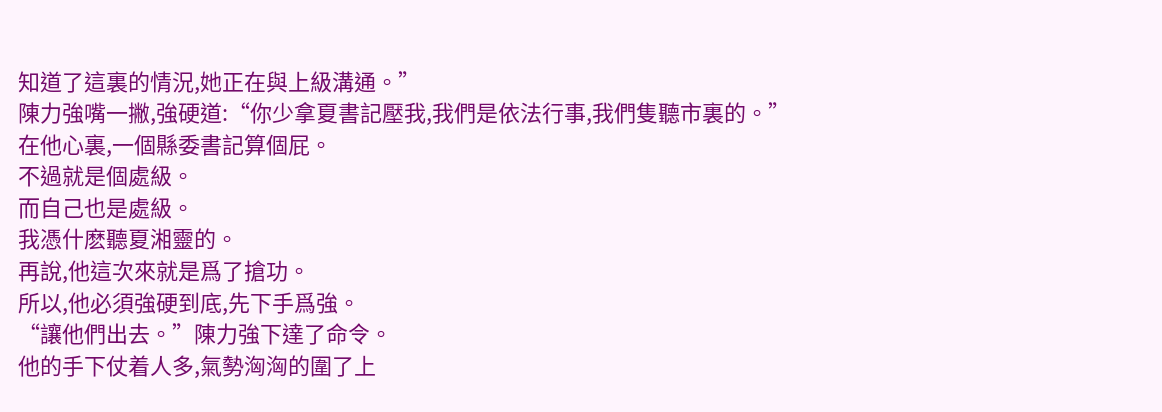知道了這裏的情況,她正在與上級溝通。”
陳力強嘴一撇,強硬道:“你少拿夏書記壓我,我們是依法行事,我們隻聽市裏的。”
在他心裏,一個縣委書記算個屁。
不過就是個處級。
而自己也是處級。
我憑什麽聽夏湘靈的。
再說,他這次來就是爲了搶功。
所以,他必須強硬到底,先下手爲強。
“讓他們出去。”陳力強下達了命令。
他的手下仗着人多,氣勢洶洶的圍了上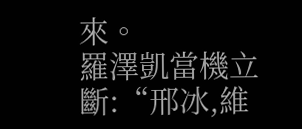來。
羅澤凱當機立斷:“邢冰,維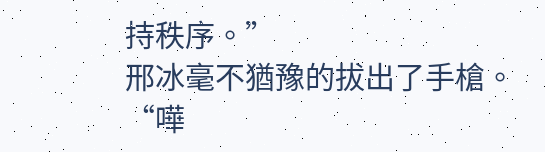持秩序。”
邢冰毫不猶豫的拔出了手槍。
“嘩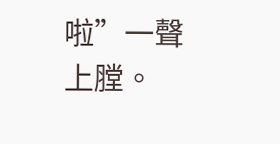啦”一聲上膛。